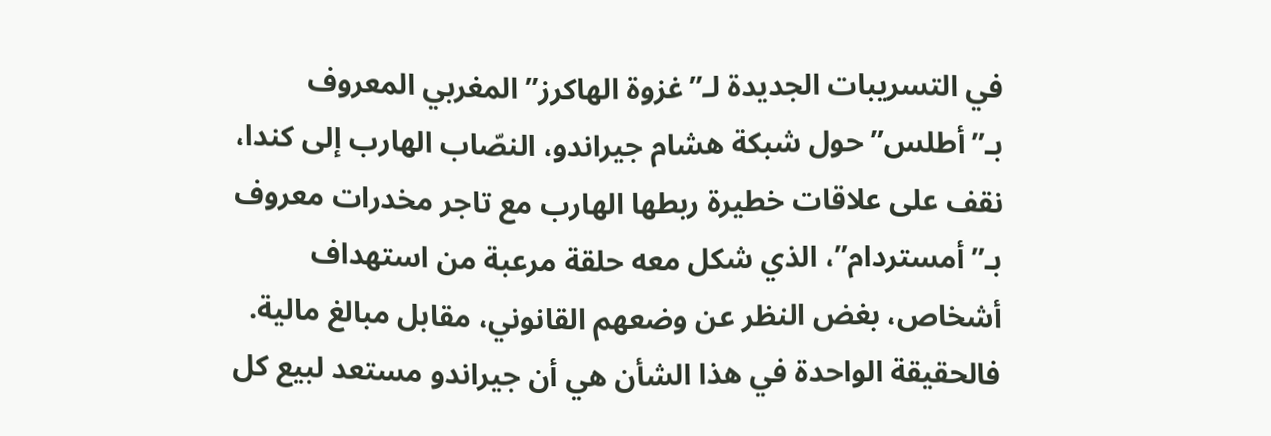في التسريبات الجديدة لـ”غزوة الهاكرز” المغربي المعروف بـ”أطلس” حول شبكة هشام جيراندو، النصّاب الهارب إلى كندا، نقف على علاقات خطيرة ربطها الهارب مع تاجر مخدرات معروف بـ”أمستردام”، الذي شكل معه حلقة مرعبة من استهداف أشخاص، بغض النظر عن وضعهم القانوني، مقابل مبالغ مالية.
فالحقيقة الواحدة في هذا الشأن هي أن جيراندو مستعد لبيع كل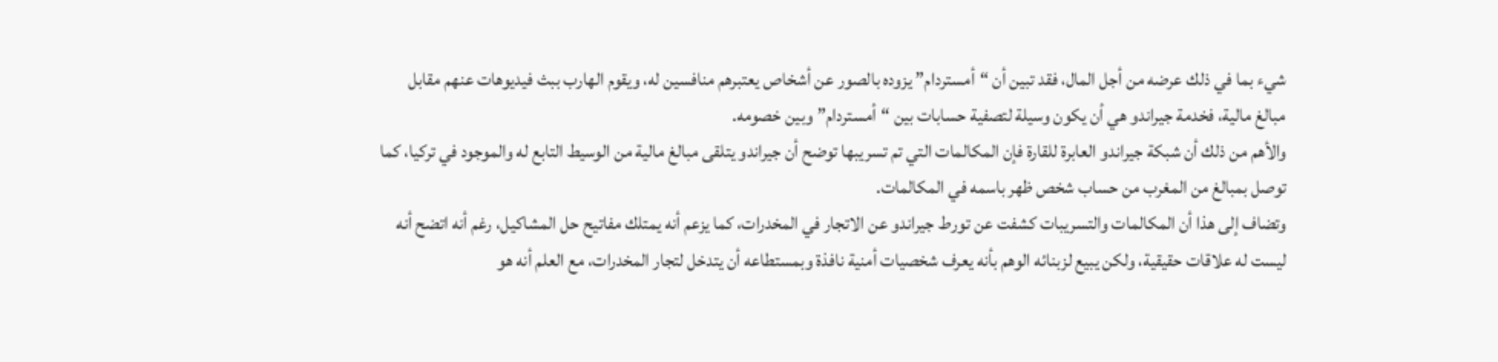شيء بما في ذلك عرضه من أجل المال، فقد تبين أن “أمستردام” يزوده بالصور عن أشخاص يعتبرهم منافسين له، ويقوم الهارب ببث فيديوهات عنهم مقابل مبالغ مالية، فخدمة جيراندو هي أن يكون وسيلة لتصفية حسابات بين “أمستردام” وبين خصومه.
والأهم من ذلك أن شبكة جيراندو العابرة للقارة فإن المكالمات التي تم تسريبها توضح أن جيراندو يتلقى مبالغ مالية من الوسيط التابع له والموجود في تركيا، كما توصل بمبالغ من المغرب من حساب شخص ظهر باسمه في المكالمات.
وتضاف إلى هذا أن المكالمات والتسريبات كشفت عن تورط جيراندو عن الاتجار في المخدرات، كما يزعم أنه يمتلك مفاتيح حل المشاكيل، رغم أنه اتضح أنه ليست له علاقات حقيقية، ولكن يبيع لزبنائه الوهم بأنه يعرف شخصيات أمنية نافذة وبمستطاعه أن يتدخل لتجار المخدرات، مع العلم أنه هو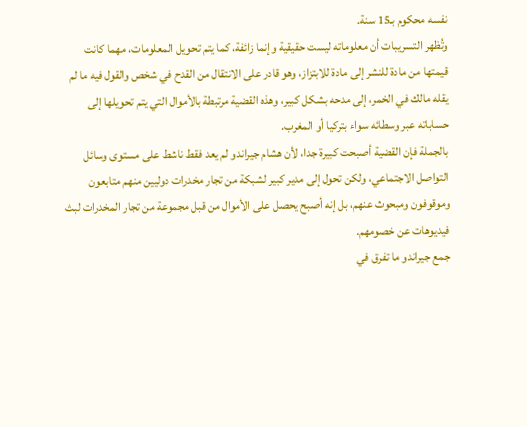نفسه محكوم بـ15 سنة.
وتُظهر التسريبات أن معلوماته ليست حقيقية وإنما زائفة، كما يتم تحويل المعلومات، مهما كانت قيمتها من مادة للنشر إلى مادة للابتزاز، وهو قادر على الانتقال من القدح في شخص والقول فيه ما لم يقله مالك في الخمر، إلى مدحه بشكل كبير، وهذه القضية مرتبطة بالأموال التي يتم تحويلها إلى حساباته عبر وسطائه سواء بتركيا أو المغرب.
بالجملة فإن القضية أصبحت كبيرة جدا، لأن هشام جيراندو لم يعد فقط ناشط على مستوى وسائل التواصل الاجتماعي، ولكن تحول إلى مدير كبير لشبكة من تجار مخدرات دوليين منهم متابعون وموقوفون ومبحوث عنهم، بل إنه أصبح يحصل على الأموال من قبل مجموعة من تجار المخدرات لبث فيديوهات عن خصومهم.
جمع جيراندو ما تفرق في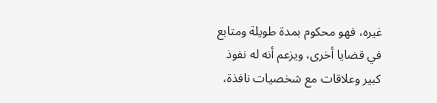غيره، فهو محكوم بمدة طويلة ومتابع في قضايا أخرى، ويزعم أنه له نفوذ كبير وعلاقات مع شخصيات نافذة،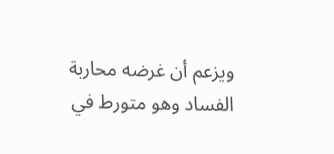ويزعم أن غرضه محاربة الفساد وهو متورط في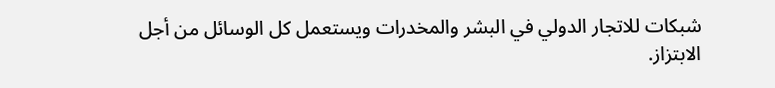شبكات للاتجار الدولي في البشر والمخدرات ويستعمل كل الوسائل من أجل الابتزاز.